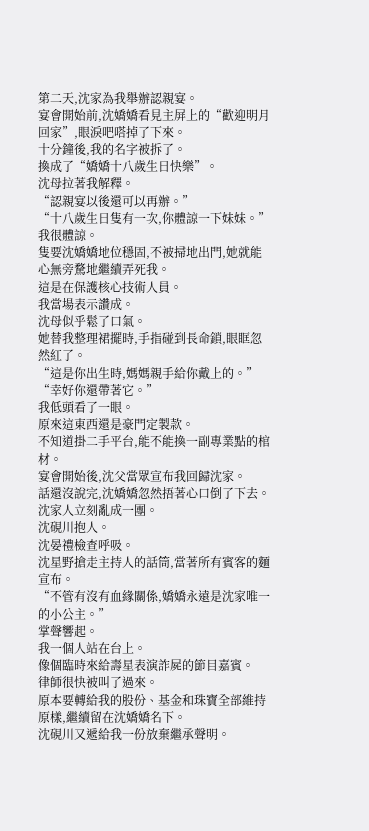第二天,沈家為我舉辦認親宴。
宴會開始前,沈嬌嬌看見主屏上的“歡迎明月回家”,眼淚吧嗒掉了下來。
十分鐘後,我的名字被拆了。
換成了“嬌嬌十八歲生日快樂”。
沈母拉著我解釋。
“認親宴以後還可以再辦。”
“十八歲生日隻有一次,你體諒一下妹妹。”
我很體諒。
隻要沈嬌嬌地位穩固,不被掃地出門,她就能心無旁騖地繼續弄死我。
這是在保護核心技術人員。
我當場表示讚成。
沈母似乎鬆了口氣。
她替我整理裙擺時,手指碰到長命鎖,眼眶忽然紅了。
“這是你出生時,媽媽親手給你戴上的。”
“幸好你還帶著它。”
我低頭看了一眼。
原來這東西還是豪門定製款。
不知道掛二手平台,能不能換一副專業點的棺材。
宴會開始後,沈父當眾宣布我回歸沈家。
話還沒說完,沈嬌嬌忽然捂著心口倒了下去。
沈家人立刻亂成一團。
沈硯川抱人。
沈晏禮檢查呼吸。
沈星野搶走主持人的話筒,當著所有賓客的麵宣布。
“不管有沒有血緣關係,嬌嬌永遠是沈家唯一的小公主。”
掌聲響起。
我一個人站在台上。
像個臨時來給壽星表演詐屍的節目嘉賓。
律師很快被叫了過來。
原本要轉給我的股份、基金和珠寶全部維持原樣,繼續留在沈嬌嬌名下。
沈硯川又遞給我一份放棄繼承聲明。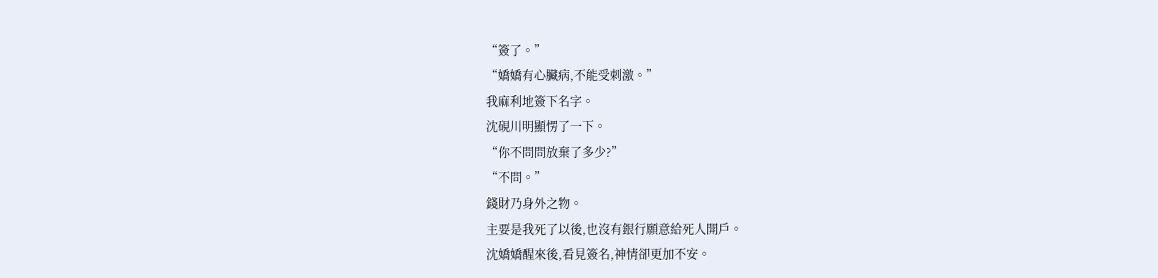“簽了。”
“嬌嬌有心臟病,不能受刺激。”
我麻利地簽下名字。
沈硯川明顯愣了一下。
“你不問問放棄了多少?”
“不問。”
錢財乃身外之物。
主要是我死了以後,也沒有銀行願意給死人開戶。
沈嬌嬌醒來後,看見簽名,神情卻更加不安。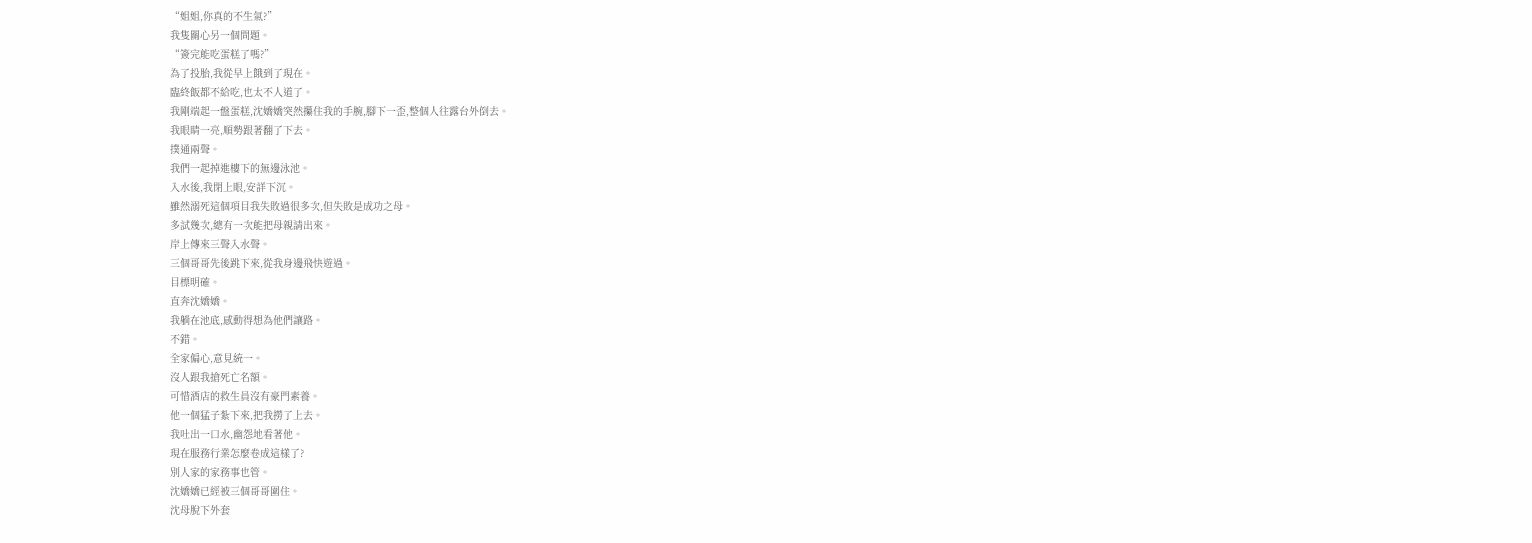“姐姐,你真的不生氣?”
我隻關心另一個問題。
“簽完能吃蛋糕了嗎?”
為了投胎,我從早上餓到了現在。
臨終飯都不給吃,也太不人道了。
我剛端起一盤蛋糕,沈嬌嬌突然攥住我的手腕,腳下一歪,整個人往露台外倒去。
我眼睛一亮,順勢跟著翻了下去。
撲通兩聲。
我們一起掉進樓下的無邊泳池。
入水後,我閉上眼,安詳下沉。
雖然溺死這個項目我失敗過很多次,但失敗是成功之母。
多試幾次,總有一次能把母親請出來。
岸上傳來三聲入水聲。
三個哥哥先後跳下來,從我身邊飛快遊過。
目標明確。
直奔沈嬌嬌。
我躺在池底,感動得想為他們讓路。
不錯。
全家偏心,意見統一。
沒人跟我搶死亡名額。
可惜酒店的救生員沒有豪門素養。
他一個猛子紮下來,把我撈了上去。
我吐出一口水,幽怨地看著他。
現在服務行業怎麼卷成這樣了?
別人家的家務事也管。
沈嬌嬌已經被三個哥哥圍住。
沈母脫下外套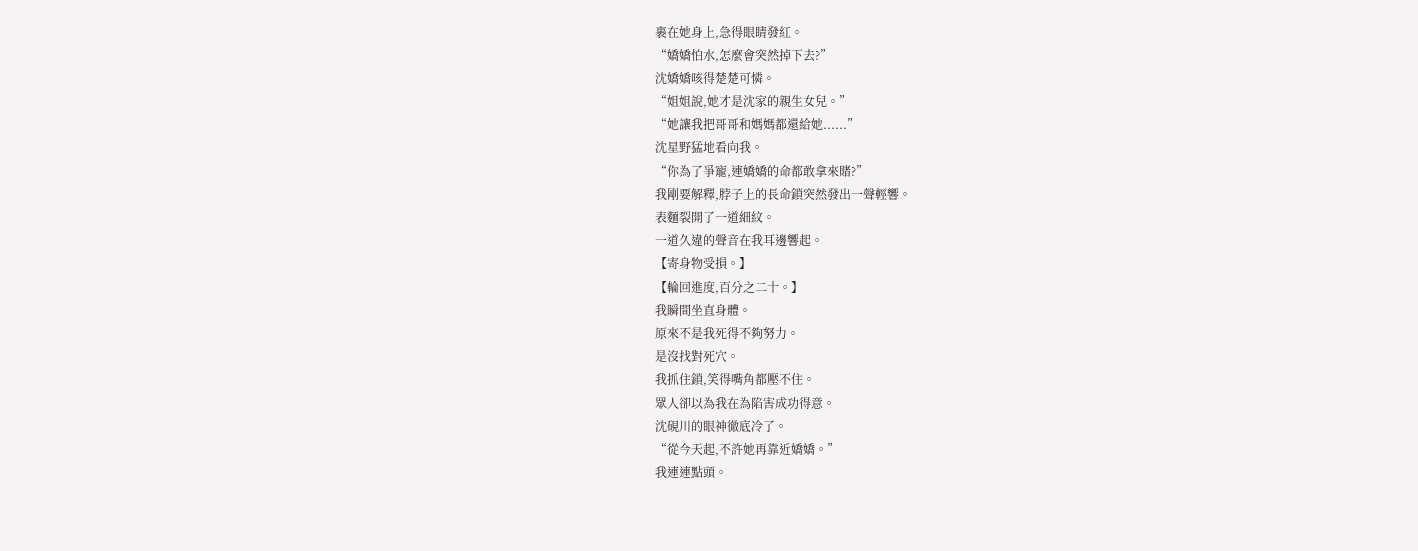裹在她身上,急得眼睛發紅。
“嬌嬌怕水,怎麼會突然掉下去?”
沈嬌嬌咳得楚楚可憐。
“姐姐說,她才是沈家的親生女兒。”
“她讓我把哥哥和媽媽都還給她......”
沈星野猛地看向我。
“你為了爭寵,連嬌嬌的命都敢拿來賭?”
我剛要解釋,脖子上的長命鎖突然發出一聲輕響。
表麵裂開了一道細紋。
一道久違的聲音在我耳邊響起。
【寄身物受損。】
【輪回進度,百分之二十。】
我瞬間坐直身體。
原來不是我死得不夠努力。
是沒找對死穴。
我抓住鎖,笑得嘴角都壓不住。
眾人卻以為我在為陷害成功得意。
沈硯川的眼神徹底冷了。
“從今天起,不許她再靠近嬌嬌。”
我連連點頭。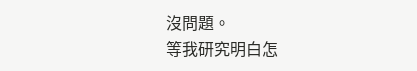沒問題。
等我研究明白怎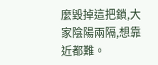麼毀掉這把鎖,大家陰陽兩隔,想靠近都難。